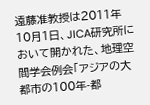遠藤准教授は2011年10月1日、JICA研究所において開かれた、地理空間学会例会「アジアの大都市の100年-都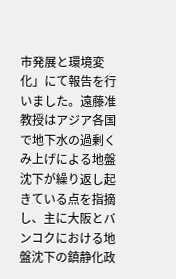市発展と環境変化」にて報告を行いました。遠藤准教授はアジア各国で地下水の過剰くみ上げによる地盤沈下が繰り返し起きている点を指摘し、主に大阪とバンコクにおける地盤沈下の鎮静化政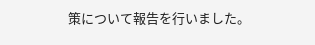策について報告を行いました。